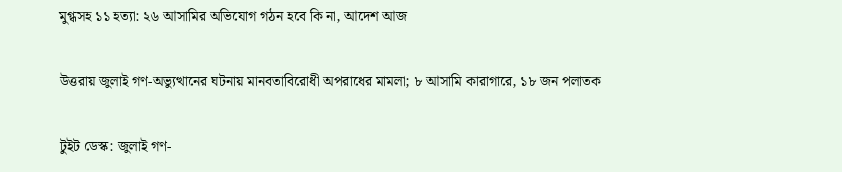মুগ্ধসহ ১১ হত্যা: ২৬ আসামির অভিযোগ গঠন হবে কি না, আদেশ আজ

উত্তরায় জুলাই গণ-অভ্যুত্থানের ঘটনায় মানবতাবিরোধী অপরাধের মামলা; ৮ আসামি কারাগারে, ১৮ জন পলাতক

টুইট ডেস্ক: জুলাই গণ-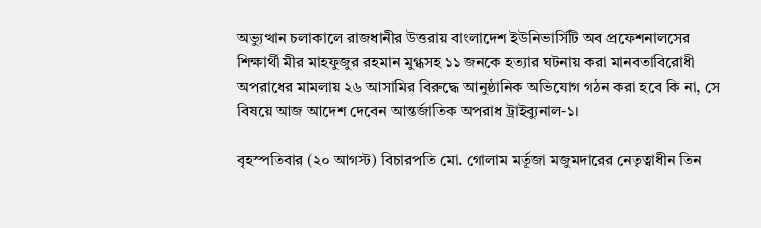অভ্যুত্থান চলাকালে রাজধানীর উত্তরায় বাংলাদেশ ইউনিভার্সিটি অব প্রফেশনালসের শিক্ষার্থী মীর মাহফুজুর রহমান মুগ্ধসহ ১১ জনকে হত্যার ঘটনায় করা মানবতাবিরোধী অপরাধের মামলায় ২৬ আসামির বিরুদ্ধে আনুষ্ঠানিক অভিযোগ গঠন করা হবে কি না, সে বিষয়ে আজ আদেশ দেবেন আন্তর্জাতিক অপরাধ ট্রাইব্যুনাল-১।

বৃহস্পতিবার (২০ আগস্ট) বিচারপতি মো. গোলাম মর্তূজা মজুমদারের নেতৃত্বাধীন তিন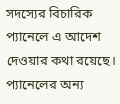সদস্যের বিচারিক প্যানেলে এ আদেশ দেওয়ার কথা রয়েছে। প্যানেলের অন্য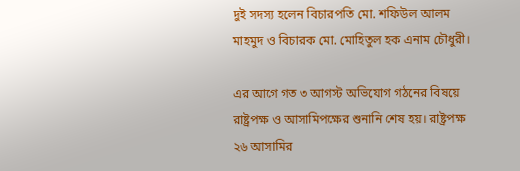দুই সদস্য হলেন বিচারপতি মো. শফিউল আলম মাহমুদ ও বিচারক মো. মোহিতুল হক এনাম চৌধুরী।

এর আগে গত ৩ আগস্ট অভিযোগ গঠনের বিষয়ে রাষ্ট্রপক্ষ ও আসামিপক্ষের শুনানি শেষ হয়। রাষ্ট্রপক্ষ ২৬ আসামির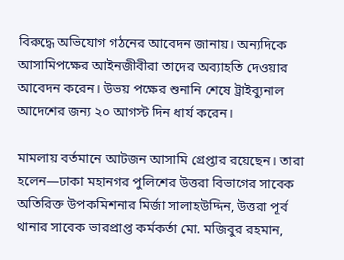বিরুদ্ধে অভিযোগ গঠনের আবেদন জানায়। অন্যদিকে আসামিপক্ষের আইনজীবীরা তাদের অব্যাহতি দেওয়ার আবেদন করেন। উভয় পক্ষের শুনানি শেষে ট্রাইব্যুনাল আদেশের জন্য ২০ আগস্ট দিন ধার্য করেন।

মামলায় বর্তমানে আটজন আসামি গ্রেপ্তার রয়েছেন। তারা হলেন—ঢাকা মহানগর পুলিশের উত্তরা বিভাগের সাবেক অতিরিক্ত উপকমিশনার মির্জা সালাহউদ্দিন, উত্তরা পূর্ব থানার সাবেক ভারপ্রাপ্ত কর্মকর্তা মো. মজিবুর রহমান,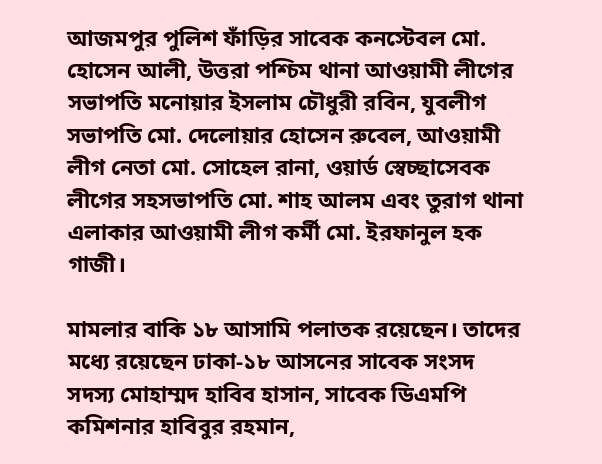আজমপুর পুলিশ ফাঁড়ির সাবেক কনস্টেবল মো. হোসেন আলী, উত্তরা পশ্চিম থানা আওয়ামী লীগের সভাপতি মনোয়ার ইসলাম চৌধুরী রবিন, যুবলীগ সভাপতি মো. দেলোয়ার হোসেন রুবেল, আওয়ামী লীগ নেতা মো. সোহেল রানা, ওয়ার্ড স্বেচ্ছাসেবক লীগের সহসভাপতি মো. শাহ আলম এবং তুরাগ থানা এলাকার আওয়ামী লীগ কর্মী মো. ইরফানুল হক গাজী।

মামলার বাকি ১৮ আসামি পলাতক রয়েছেন। তাদের মধ্যে রয়েছেন ঢাকা-১৮ আসনের সাবেক সংসদ সদস্য মোহাম্মদ হাবিব হাসান, সাবেক ডিএমপি কমিশনার হাবিবুর রহমান,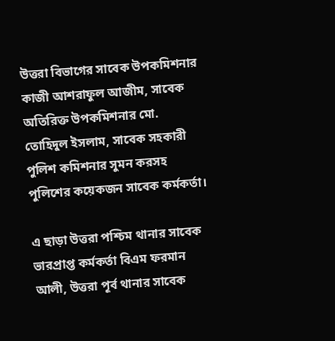উত্তরা বিভাগের সাবেক উপকমিশনার কাজী আশরাফুল আজীম, সাবেক অতিরিক্ত উপকমিশনার মো. তোহিদুল ইসলাম, সাবেক সহকারী পুলিশ কমিশনার সুমন করসহ পুলিশের কয়েকজন সাবেক কর্মকর্তা।

এ ছাড়া উত্তরা পশ্চিম থানার সাবেক ভারপ্রাপ্ত কর্মকর্তা বিএম ফরমান আলী, উত্তরা পূর্ব থানার সাবেক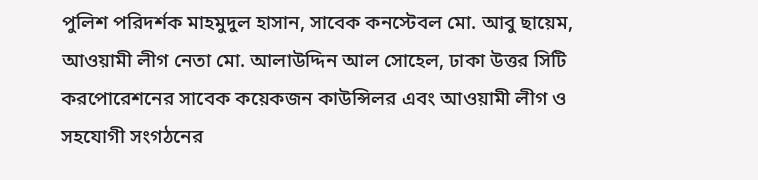পুলিশ পরিদর্শক মাহমুদুল হাসান, সাবেক কনস্টেবল মো. আবু ছায়েম, আওয়ামী লীগ নেতা মো. আলাউদ্দিন আল সোহেল, ঢাকা উত্তর সিটি করপোরেশনের সাবেক কয়েকজন কাউন্সিলর এবং আওয়ামী লীগ ও সহযোগী সংগঠনের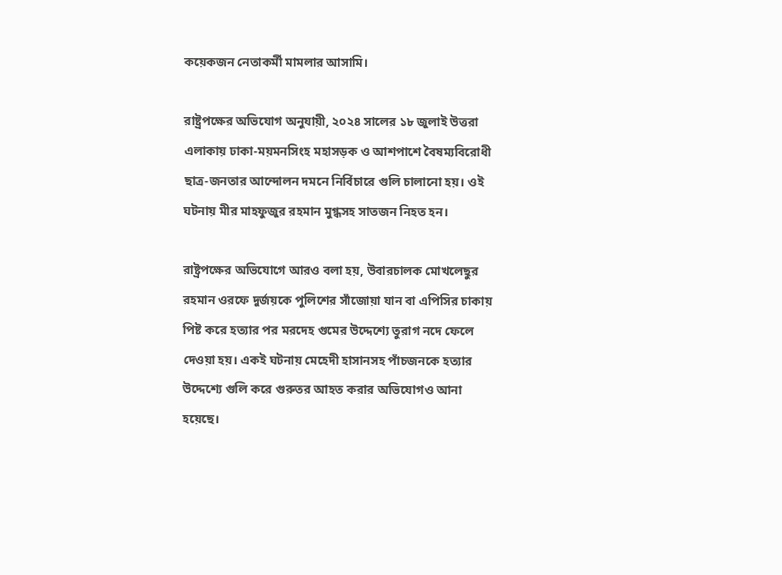কয়েকজন নেতাকর্মী মামলার আসামি।

রাষ্ট্রপক্ষের অভিযোগ অনুযায়ী, ২০২৪ সালের ১৮ জুলাই উত্তরা এলাকায় ঢাকা-ময়মনসিংহ মহাসড়ক ও আশপাশে বৈষম্যবিরোধী ছাত্র-জনতার আন্দোলন দমনে নির্বিচারে গুলি চালানো হয়। ওই ঘটনায় মীর মাহফুজুর রহমান মুগ্ধসহ সাতজন নিহত হন।

রাষ্ট্রপক্ষের অভিযোগে আরও বলা হয়, উবারচালক মোখলেছুর রহমান ওরফে দুর্জয়কে পুলিশের সাঁজোয়া যান বা এপিসির চাকায় পিষ্ট করে হত্যার পর মরদেহ গুমের উদ্দেশ্যে তুরাগ নদে ফেলে দেওয়া হয়। একই ঘটনায় মেহেদী হাসানসহ পাঁচজনকে হত্যার উদ্দেশ্যে গুলি করে গুরুতর আহত করার অভিযোগও আনা হয়েছে।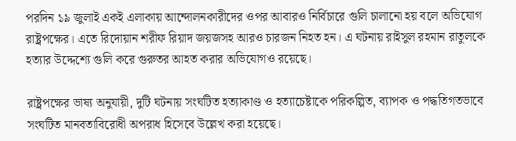পরদিন ১৯ জুলাই একই এলাকায় আন্দোলনকারীদের ওপর আবারও নির্বিচারে গুলি চালানো হয় বলে অভিযোগ রাষ্ট্রপক্ষের। এতে রিদোয়ান শরীফ রিয়াদ জয়জসহ আরও চারজন নিহত হন। এ ঘটনায় রাইসুল রহমান রাতুলকে হত্যার উদ্দেশ্যে গুলি করে গুরুতর আহত করার অভিযোগও রয়েছে।

রাষ্ট্রপক্ষের ভাষ্য অনুযায়ী, দুটি ঘটনায় সংঘটিত হত্যাকাণ্ড ও হত্যাচেষ্টাকে পরিকল্পিত, ব্যাপক ও পদ্ধতিগতভাবে সংঘটিত মানবতাবিরোধী অপরাধ হিসেবে উল্লেখ করা হয়েছে।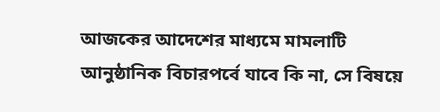আজকের আদেশের মাধ্যমে মামলাটি আনুষ্ঠানিক বিচারপর্বে যাবে কি না, সে বিষয়ে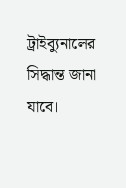ট্রাইব্যুনালের সিদ্ধান্ত জানা যাবে।